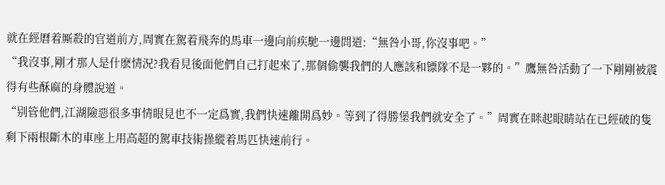就在經曆着厮殺的官道前方,周實在駕着飛奔的馬車一邊向前疾馳一邊問道:“無咎小哥,你沒事吧。”
“我沒事,剛才那人是什麽情況?我看見後面他們自己打起來了,那個偷襲我們的人應該和镖隊不是一夥的。”鷹無咎活動了一下剛剛被震得有些酥麻的身體說道。
“别管他們,江湖險惡很多事情眼見也不一定爲實,我們快速離開爲妙。等到了得勝堡我們就安全了。”周實在眯起眼睛站在已經破的隻剩下兩根斷木的車座上用高超的駕車技術操縱着馬匹快速前行。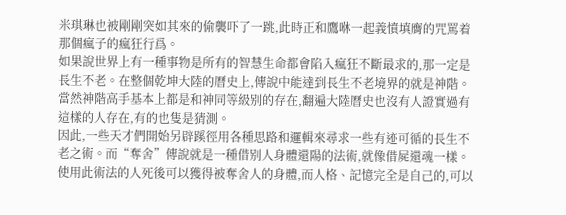米琪琳也被剛剛突如其來的偷襲吓了一跳,此時正和鷹咻一起義憤填膺的咒罵着那個瘋子的瘋狂行爲。
如果說世界上有一種事物是所有的智慧生命都會陷入瘋狂不斷最求的,那一定是長生不老。在整個乾坤大陸的曆史上,傳說中能達到長生不老境界的就是神階。當然神階高手基本上都是和神同等級别的存在,翻遍大陸曆史也沒有人證實過有這樣的人存在,有的也隻是猜測。
因此,一些天才們開始另辟蹊徑用各種思路和邏輯來尋求一些有迹可循的長生不老之術。而“奪舍”傳說就是一種借别人身體還陽的法術,就像借屍還魂一樣。使用此術法的人死後可以獲得被奪舍人的身體,而人格、記憶完全是自己的,可以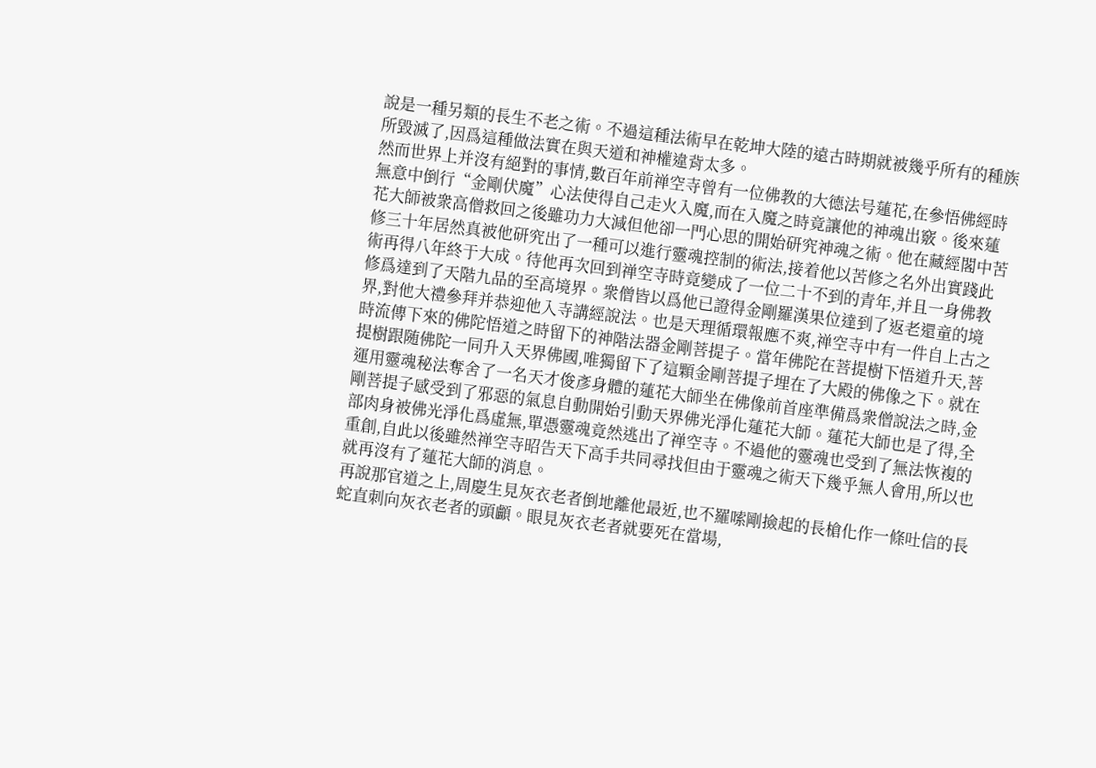說是一種另類的長生不老之術。不過這種法術早在乾坤大陸的遠古時期就被幾乎所有的種族所毀滅了,因爲這種做法實在與天道和神權違背太多。
然而世界上并沒有絕對的事情,數百年前禅空寺曾有一位佛教的大德法号蓮花,在參悟佛經時無意中倒行“金剛伏魔”心法使得自己走火入魔,而在入魔之時竟讓他的神魂出竅。後來蓮花大師被衆高僧救回之後雖功力大減但他卻一門心思的開始研究神魂之術。他在藏經閣中苦修三十年居然真被他研究出了一種可以進行靈魂控制的術法,接着他以苦修之名外出實踐此術再得八年終于大成。待他再次回到禅空寺時竟變成了一位二十不到的青年,并且一身佛教修爲達到了天階九品的至高境界。衆僧皆以爲他已證得金剛羅漢果位達到了返老還童的境界,對他大禮參拜并恭迎他入寺講經說法。也是天理循環報應不爽,禅空寺中有一件自上古之時流傳下來的佛陀悟道之時留下的神階法器金剛菩提子。當年佛陀在菩提樹下悟道升天,菩提樹跟随佛陀一同升入天界佛國,唯獨留下了這顆金剛菩提子埋在了大殿的佛像之下。就在運用靈魂秘法奪舍了一名天才俊彥身體的蓮花大師坐在佛像前首座準備爲衆僧說法之時,金剛菩提子感受到了邪惡的氣息自動開始引動天界佛光淨化蓮花大師。蓮花大師也是了得,全部肉身被佛光淨化爲虛無,單憑靈魂竟然逃出了禅空寺。不過他的靈魂也受到了無法恢複的重創,自此以後雖然禅空寺昭告天下高手共同尋找但由于靈魂之術天下幾乎無人會用,所以也就再沒有了蓮花大師的消息。
再說那官道之上,周慶生見灰衣老者倒地離他最近,也不羅嗦剛撿起的長槍化作一條吐信的長蛇直刺向灰衣老者的頭顱。眼見灰衣老者就要死在當場,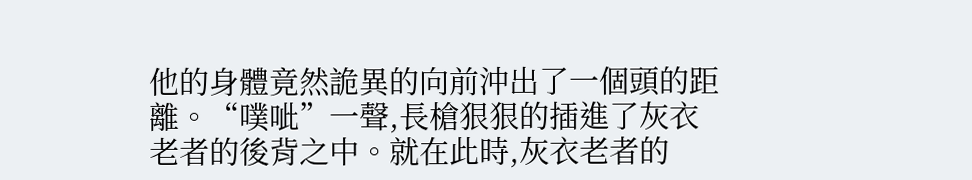他的身體竟然詭異的向前沖出了一個頭的距離。“噗呲”一聲,長槍狠狠的插進了灰衣老者的後背之中。就在此時,灰衣老者的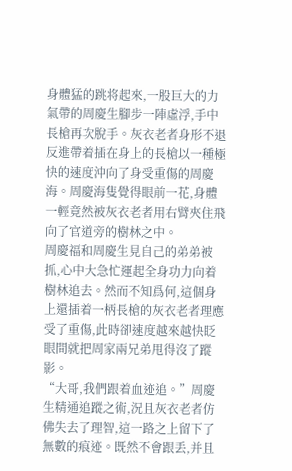身體猛的跳将起來,一股巨大的力氣帶的周慶生腳步一陣虛浮,手中長槍再次脫手。灰衣老者身形不退反進帶着插在身上的長槍以一種極快的速度沖向了身受重傷的周慶海。周慶海隻覺得眼前一花,身體一輕竟然被灰衣老者用右臂夾住飛向了官道旁的樹林之中。
周慶福和周慶生見自己的弟弟被抓,心中大急忙運起全身功力向着樹林追去。然而不知爲何,這個身上還插着一柄長槍的灰衣老者理應受了重傷,此時卻速度越來越快眨眼間就把周家兩兄弟甩得沒了蹤影。
“大哥,我們跟着血迹追。”周慶生精通追蹤之術,況且灰衣老者仿佛失去了理智,這一路之上留下了無數的痕迹。既然不會跟丢,并且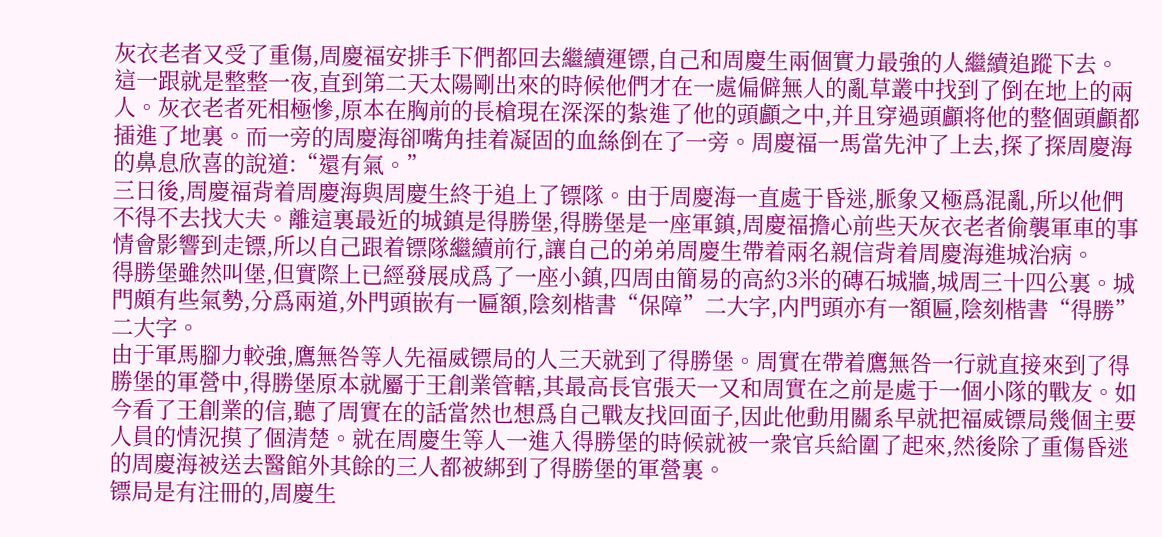灰衣老者又受了重傷,周慶福安排手下們都回去繼續運镖,自己和周慶生兩個實力最強的人繼續追蹤下去。
這一跟就是整整一夜,直到第二天太陽剛出來的時候他們才在一處偏僻無人的亂草叢中找到了倒在地上的兩人。灰衣老者死相極慘,原本在胸前的長槍現在深深的紮進了他的頭顱之中,并且穿過頭顱将他的整個頭顱都插進了地裏。而一旁的周慶海卻嘴角挂着凝固的血絲倒在了一旁。周慶福一馬當先沖了上去,探了探周慶海的鼻息欣喜的說道:“還有氣。”
三日後,周慶福背着周慶海與周慶生終于追上了镖隊。由于周慶海一直處于昏迷,脈象又極爲混亂,所以他們不得不去找大夫。離這裏最近的城鎮是得勝堡,得勝堡是一座軍鎮,周慶福擔心前些天灰衣老者偷襲軍車的事情會影響到走镖,所以自己跟着镖隊繼續前行,讓自己的弟弟周慶生帶着兩名親信背着周慶海進城治病。
得勝堡雖然叫堡,但實際上已經發展成爲了一座小鎮,四周由簡易的高約3米的磚石城牆,城周三十四公裏。城門頗有些氣勢,分爲兩道,外門頭嵌有一匾額,陰刻楷書“保障”二大字,内門頭亦有一額匾,陰刻楷書“得勝”二大字。
由于軍馬腳力較強,鷹無咎等人先福威镖局的人三天就到了得勝堡。周實在帶着鷹無咎一行就直接來到了得勝堡的軍營中,得勝堡原本就屬于王創業管轄,其最高長官張天一又和周實在之前是處于一個小隊的戰友。如今看了王創業的信,聽了周實在的話當然也想爲自己戰友找回面子,因此他動用關系早就把福威镖局幾個主要人員的情況摸了個清楚。就在周慶生等人一進入得勝堡的時候就被一衆官兵給圍了起來,然後除了重傷昏迷的周慶海被送去醫館外其餘的三人都被綁到了得勝堡的軍營裏。
镖局是有注冊的,周慶生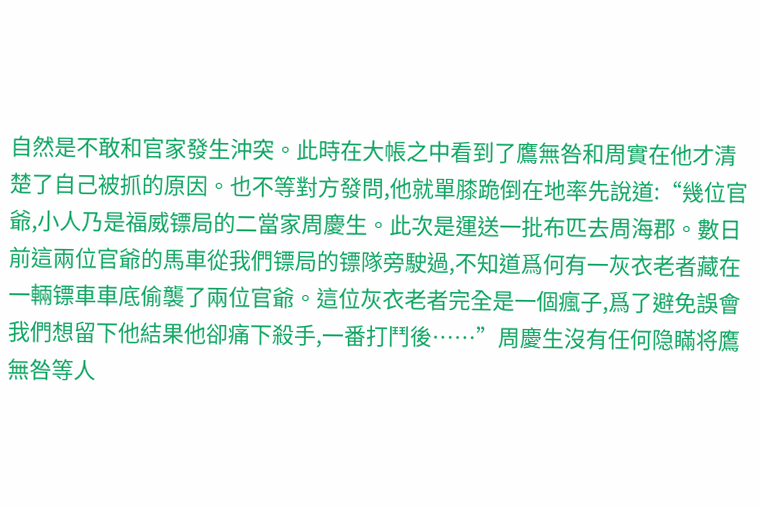自然是不敢和官家發生沖突。此時在大帳之中看到了鷹無咎和周實在他才清楚了自己被抓的原因。也不等對方發問,他就單膝跪倒在地率先說道:“幾位官爺,小人乃是福威镖局的二當家周慶生。此次是運送一批布匹去周海郡。數日前這兩位官爺的馬車從我們镖局的镖隊旁駛過,不知道爲何有一灰衣老者藏在一輛镖車車底偷襲了兩位官爺。這位灰衣老者完全是一個瘋子,爲了避免誤會我們想留下他結果他卻痛下殺手,一番打鬥後……”周慶生沒有任何隐瞞将鷹無咎等人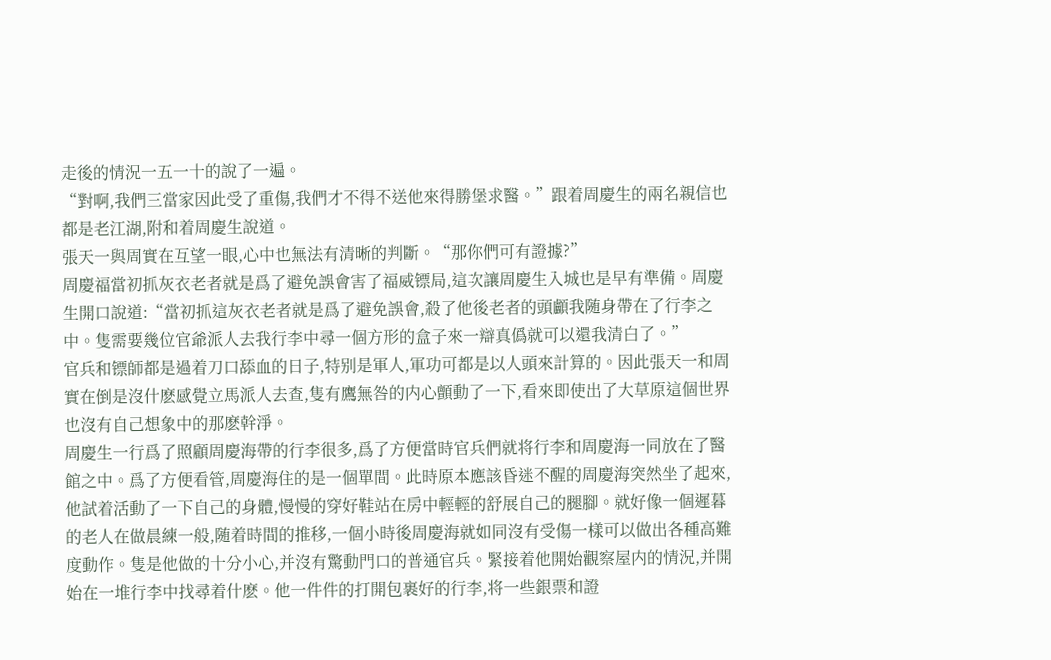走後的情況一五一十的說了一遍。
“對啊,我們三當家因此受了重傷,我們才不得不送他來得勝堡求醫。”跟着周慶生的兩名親信也都是老江湖,附和着周慶生說道。
張天一與周實在互望一眼,心中也無法有清晰的判斷。“那你們可有證據?”
周慶福當初抓灰衣老者就是爲了避免誤會害了福威镖局,這次讓周慶生入城也是早有準備。周慶生開口說道:“當初抓這灰衣老者就是爲了避免誤會,殺了他後老者的頭顱我随身帶在了行李之中。隻需要幾位官爺派人去我行李中尋一個方形的盒子來一辯真僞就可以還我清白了。”
官兵和镖師都是過着刀口舔血的日子,特别是軍人,軍功可都是以人頭來計算的。因此張天一和周實在倒是沒什麽感覺立馬派人去查,隻有鷹無咎的内心顫動了一下,看來即使出了大草原這個世界也沒有自己想象中的那麽幹淨。
周慶生一行爲了照顧周慶海帶的行李很多,爲了方便當時官兵們就将行李和周慶海一同放在了醫館之中。爲了方便看管,周慶海住的是一個單間。此時原本應該昏迷不醒的周慶海突然坐了起來,他試着活動了一下自己的身體,慢慢的穿好鞋站在房中輕輕的舒展自己的腿腳。就好像一個遲暮的老人在做晨練一般,随着時間的推移,一個小時後周慶海就如同沒有受傷一樣可以做出各種高難度動作。隻是他做的十分小心,并沒有驚動門口的普通官兵。緊接着他開始觀察屋内的情況,并開始在一堆行李中找尋着什麽。他一件件的打開包裹好的行李,将一些銀票和證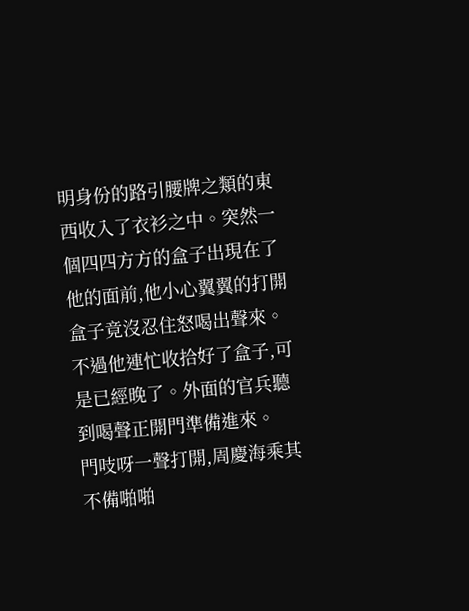明身份的路引腰牌之類的東西收入了衣衫之中。突然一個四四方方的盒子出現在了他的面前,他小心翼翼的打開盒子竟沒忍住怒喝出聲來。不過他連忙收拾好了盒子,可是已經晚了。外面的官兵聽到喝聲正開門準備進來。
門吱呀一聲打開,周慶海乘其不備啪啪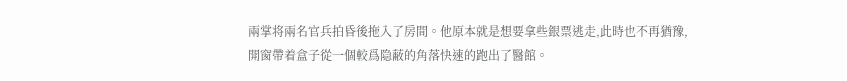兩掌将兩名官兵拍昏後拖入了房間。他原本就是想要拿些銀票逃走,此時也不再猶豫,開窗帶着盒子從一個較爲隐蔽的角落快速的跑出了醫館。